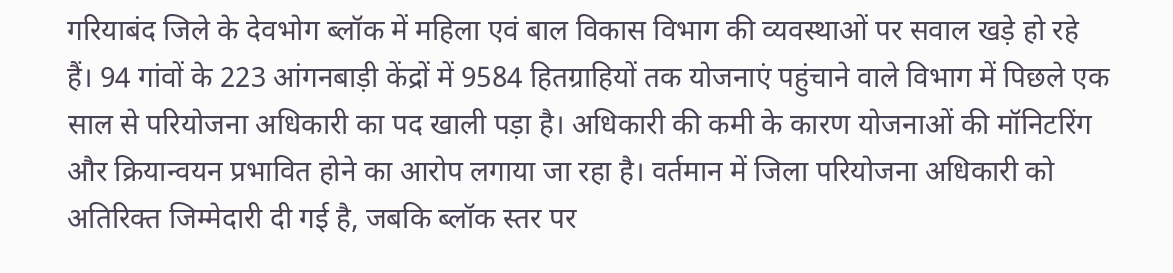गरियाबंद जिले के देवभोग ब्लॉक में महिला एवं बाल विकास विभाग की व्यवस्थाओं पर सवाल खड़े हो रहे हैं। 94 गांवों के 223 आंगनबाड़ी केंद्रों में 9584 हितग्राहियों तक योजनाएं पहुंचाने वाले विभाग में पिछले एक साल से परियोजना अधिकारी का पद खाली पड़ा है। अधिकारी की कमी के कारण योजनाओं की मॉनिटरिंग और क्रियान्वयन प्रभावित होने का आरोप लगाया जा रहा है। वर्तमान में जिला परियोजना अधिकारी को अतिरिक्त जिम्मेदारी दी गई है, जबकि ब्लॉक स्तर पर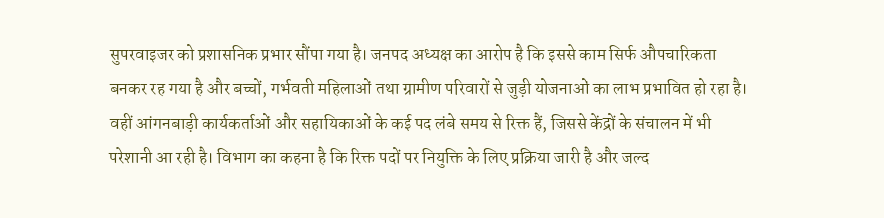सुपरवाइजर को प्रशासनिक प्रभार सौंपा गया है। जनपद अध्यक्ष का आरोप है कि इससे काम सिर्फ औपचारिकता बनकर रह गया है और बच्चों, गर्भवती महिलाओं तथा ग्रामीण परिवारों से जुड़ी योजनाओं का लाभ प्रभावित हो रहा है। वहीं आंगनबाड़ी कार्यकर्ताओं और सहायिकाओं के कई पद लंबे समय से रिक्त हैं, जिससे केंद्रों के संचालन में भी परेशानी आ रही है। विभाग का कहना है कि रिक्त पदों पर नियुक्ति के लिए प्रक्रिया जारी है और जल्द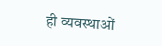ही व्यवस्थाओं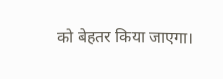को बेहतर किया जाएगा।